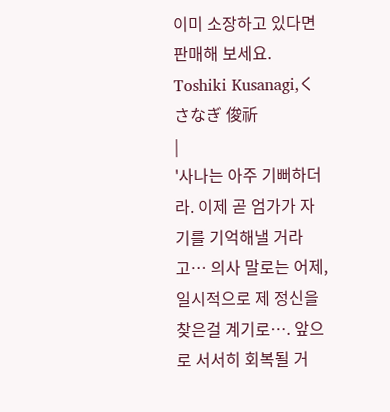이미 소장하고 있다면 판매해 보세요.
Toshiki Kusanagi,くさなぎ 俊祈
|
'사나는 아주 기뻐하더라. 이제 곧 엄가가 자기를 기억해낼 거라고… 의사 말로는 어제, 일시적으로 제 정신을 찾은걸 계기로…. 앞으로 서서히 회복될 거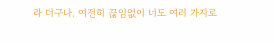라 더구나. 여전히 끊임없이 너도 여러 가지로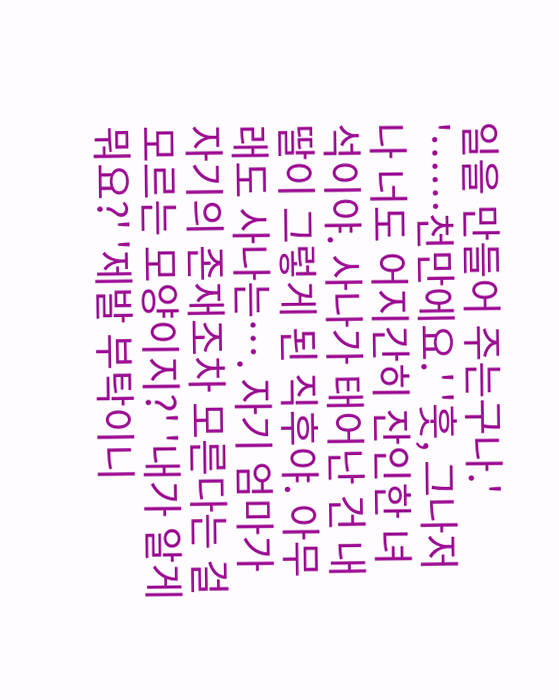일을 만들어 주는구나.'
'……천만에요.' '훗, 그나저나 너도 어지간히 잔인한 녀석이야. 사나가 태어난 건 내 딸이 그렇게 된 직후야. 아무래도 사나는…. 자기 엄마가 자기의 존재조차 모른다는 걸 모르는 모양이지?' '내가 알게 뭐요?' '제발 부탁이니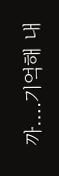까….기억해 내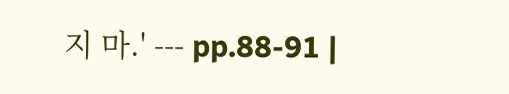지 마.' --- pp.88-91 |